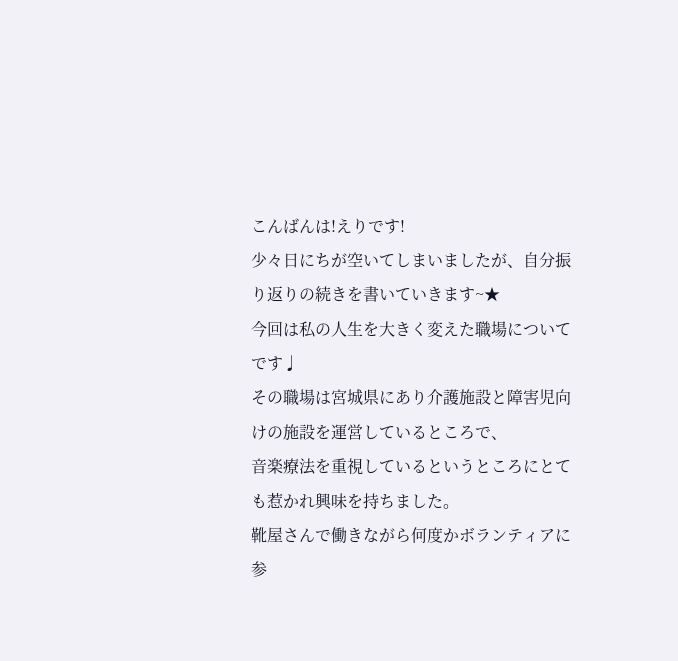こんばんは!えりです!
少々日にちが空いてしまいましたが、自分振り返りの続きを書いていきます~★
今回は私の人生を大きく変えた職場についてです♩
その職場は宮城県にあり介護施設と障害児向けの施設を運営しているところで、
音楽療法を重視しているというところにとても惹かれ興味を持ちました。
靴屋さんで働きながら何度かボランティアに参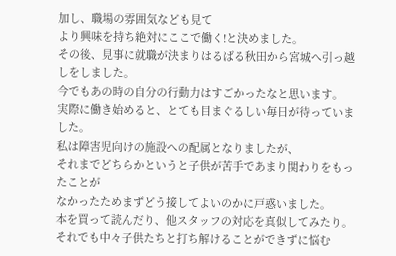加し、職場の雰囲気なども見て
より興味を持ち絶対にここで働く!と決めました。
その後、見事に就職が決まりはるばる秋田から宮城へ引っ越しをしました。
今でもあの時の自分の行動力はすごかったなと思います。
実際に働き始めると、とても目まぐるしい毎日が待っていました。
私は障害児向けの施設への配属となりましたが、
それまでどちらかというと子供が苦手であまり関わりをもったことが
なかったためまずどう接してよいのかに戸惑いました。
本を買って読んだり、他スタッフの対応を真似してみたり。
それでも中々子供たちと打ち解けることができずに悩む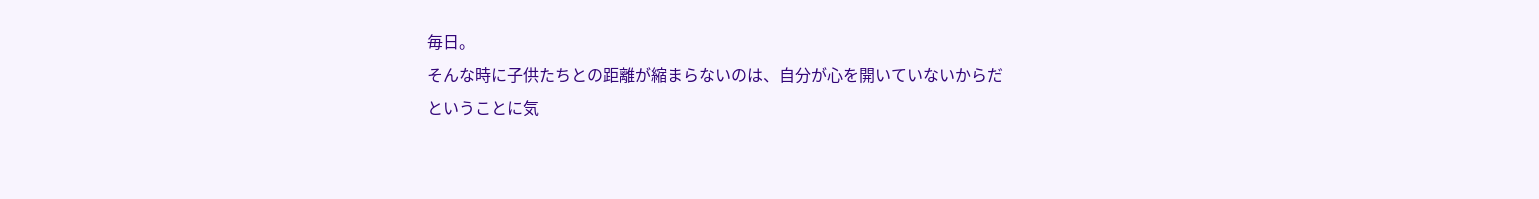毎日。
そんな時に子供たちとの距離が縮まらないのは、自分が心を開いていないからだ
ということに気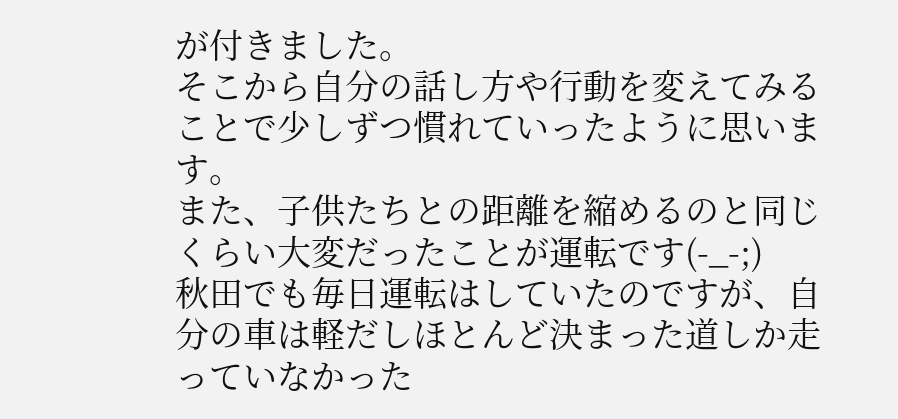が付きました。
そこから自分の話し方や行動を変えてみることで少しずつ慣れていったように思います。
また、子供たちとの距離を縮めるのと同じくらい大変だったことが運転です(-_-;)
秋田でも毎日運転はしていたのですが、自分の車は軽だしほとんど決まった道しか走っていなかった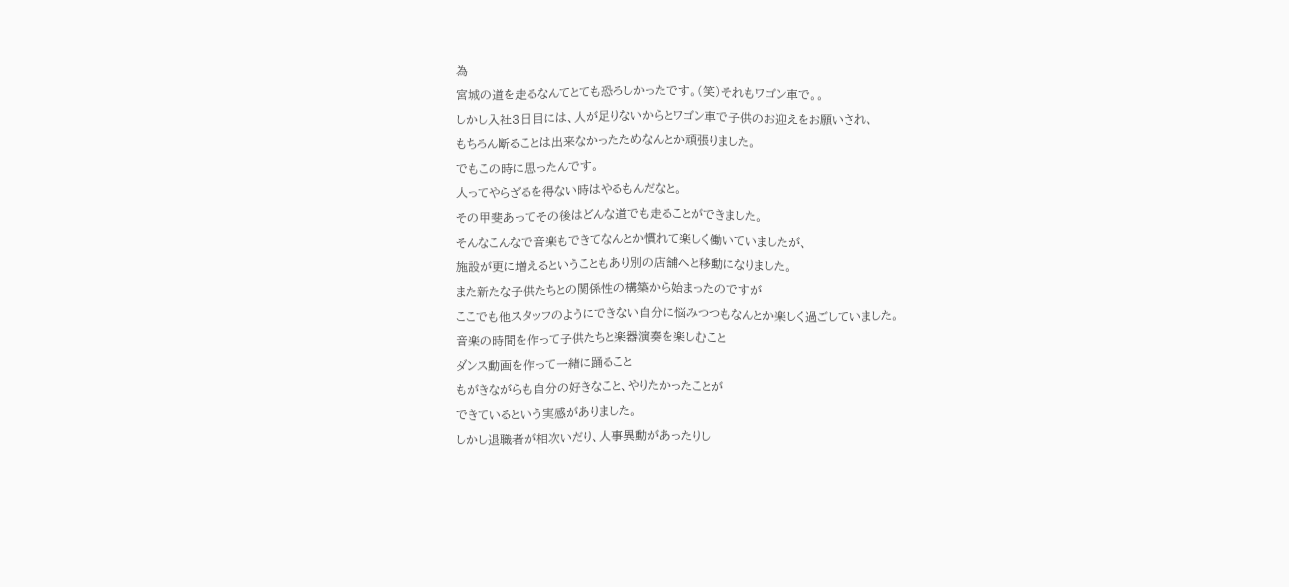為
宮城の道を走るなんてとても恐ろしかったです。(笑)それもワゴン車で。。
しかし入社3日目には、人が足りないからとワゴン車で子供のお迎えをお願いされ、
もちろん断ることは出来なかったためなんとか頑張りました。
でもこの時に思ったんです。
人ってやらざるを得ない時はやるもんだなと。
その甲斐あってその後はどんな道でも走ることができました。
そんなこんなで音楽もできてなんとか慣れて楽しく働いていましたが、
施設が更に増えるということもあり別の店舗へと移動になりました。
また新たな子供たちとの関係性の構築から始まったのですが
ここでも他スタッフのようにできない自分に悩みつつもなんとか楽しく過ごしていました。
音楽の時間を作って子供たちと楽器演奏を楽しむこと
ダンス動画を作って一緒に踊ること
もがきながらも自分の好きなこと、やりたかったことが
できているという実感がありました。
しかし退職者が相次いだり、人事異動があったりし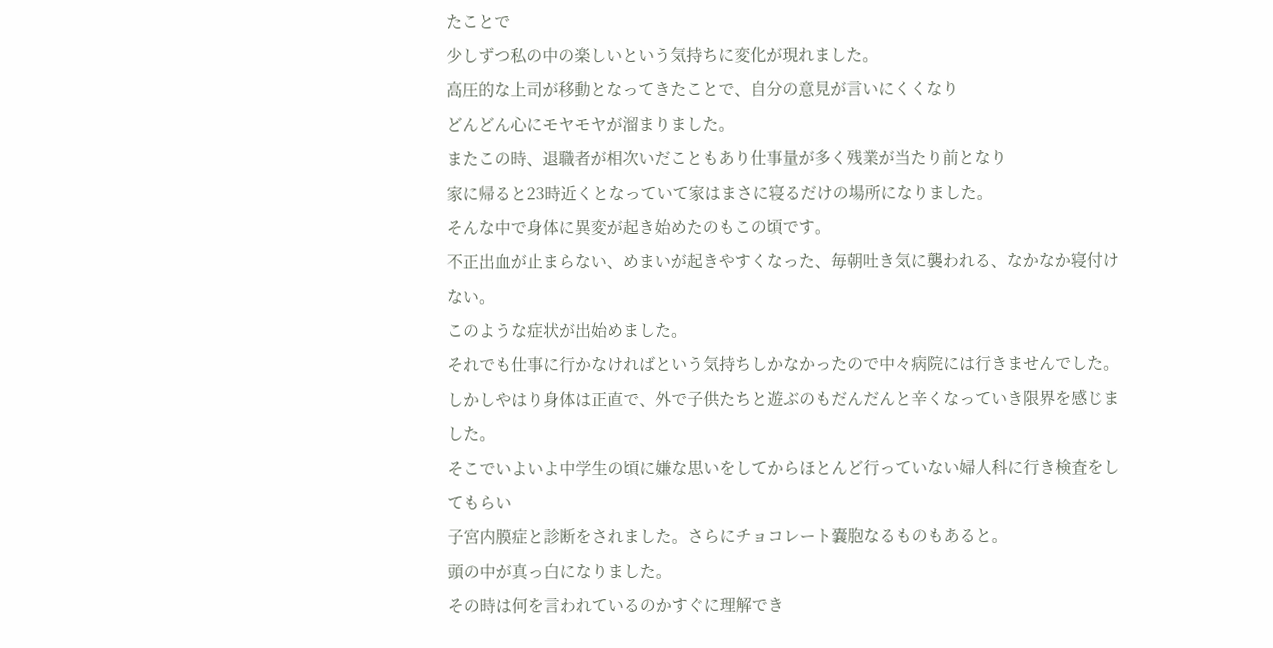たことで
少しずつ私の中の楽しいという気持ちに変化が現れました。
高圧的な上司が移動となってきたことで、自分の意見が言いにくくなり
どんどん心にモヤモヤが溜まりました。
またこの時、退職者が相次いだこともあり仕事量が多く残業が当たり前となり
家に帰ると23時近くとなっていて家はまさに寝るだけの場所になりました。
そんな中で身体に異変が起き始めたのもこの頃です。
不正出血が止まらない、めまいが起きやすくなった、毎朝吐き気に襲われる、なかなか寝付けない。
このような症状が出始めました。
それでも仕事に行かなければという気持ちしかなかったので中々病院には行きませんでした。
しかしやはり身体は正直で、外で子供たちと遊ぶのもだんだんと辛くなっていき限界を感じました。
そこでいよいよ中学生の頃に嫌な思いをしてからほとんど行っていない婦人科に行き検査をしてもらい
子宮内膜症と診断をされました。さらにチョコレート嚢胞なるものもあると。
頭の中が真っ白になりました。
その時は何を言われているのかすぐに理解でき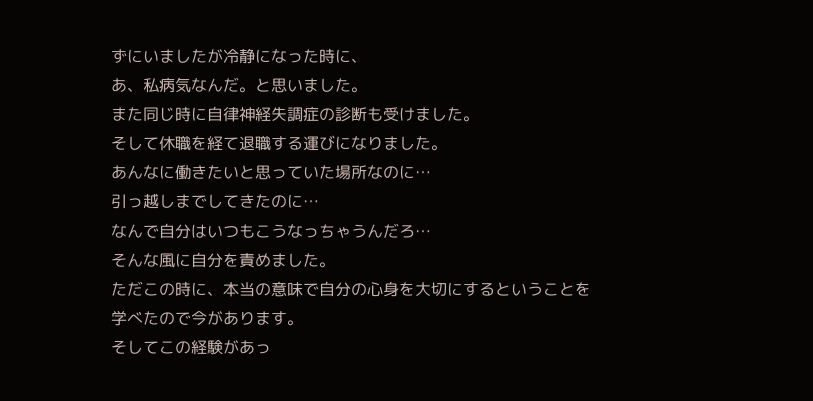ずにいましたが冷静になった時に、
あ、私病気なんだ。と思いました。
また同じ時に自律神経失調症の診断も受けました。
そして休職を経て退職する運びになりました。
あんなに働きたいと思っていた場所なのに…
引っ越しまでしてきたのに…
なんで自分はいつもこうなっちゃうんだろ…
そんな風に自分を責めました。
ただこの時に、本当の意味で自分の心身を大切にするということを
学べたので今があります。
そしてこの経験があっ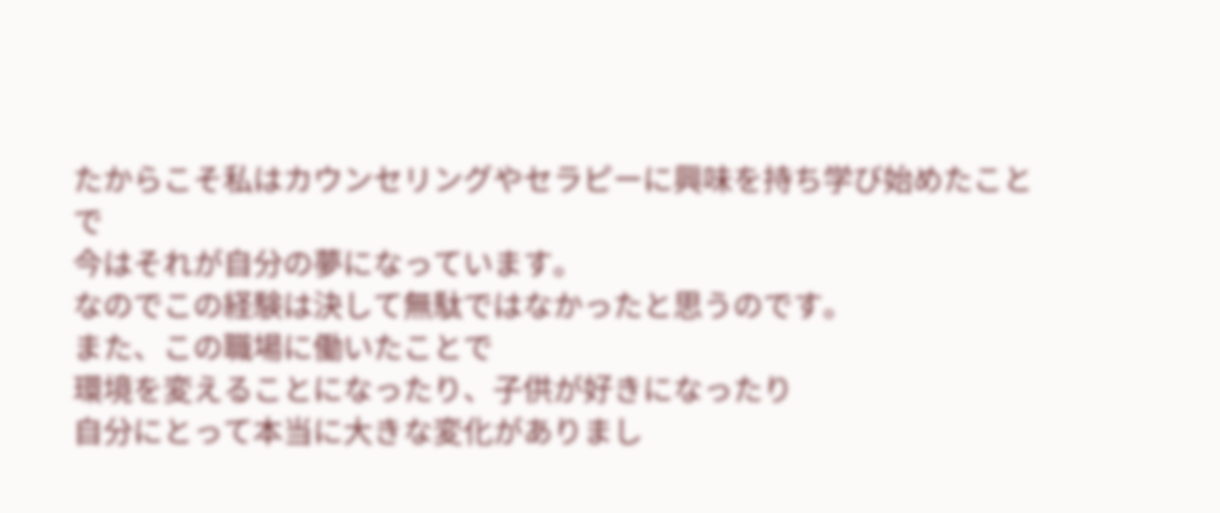たからこそ私はカウンセリングやセラピーに興味を持ち学び始めたことで
今はそれが自分の夢になっています。
なのでこの経験は決して無駄ではなかったと思うのです。
また、この職場に働いたことで
環境を変えることになったり、子供が好きになったり
自分にとって本当に大きな変化がありまし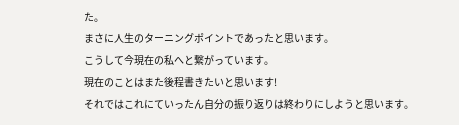た。
まさに人生のターニングポイントであったと思います。
こうして今現在の私へと繋がっています。
現在のことはまた後程書きたいと思います!
それではこれにていったん自分の振り返りは終わりにしようと思います。